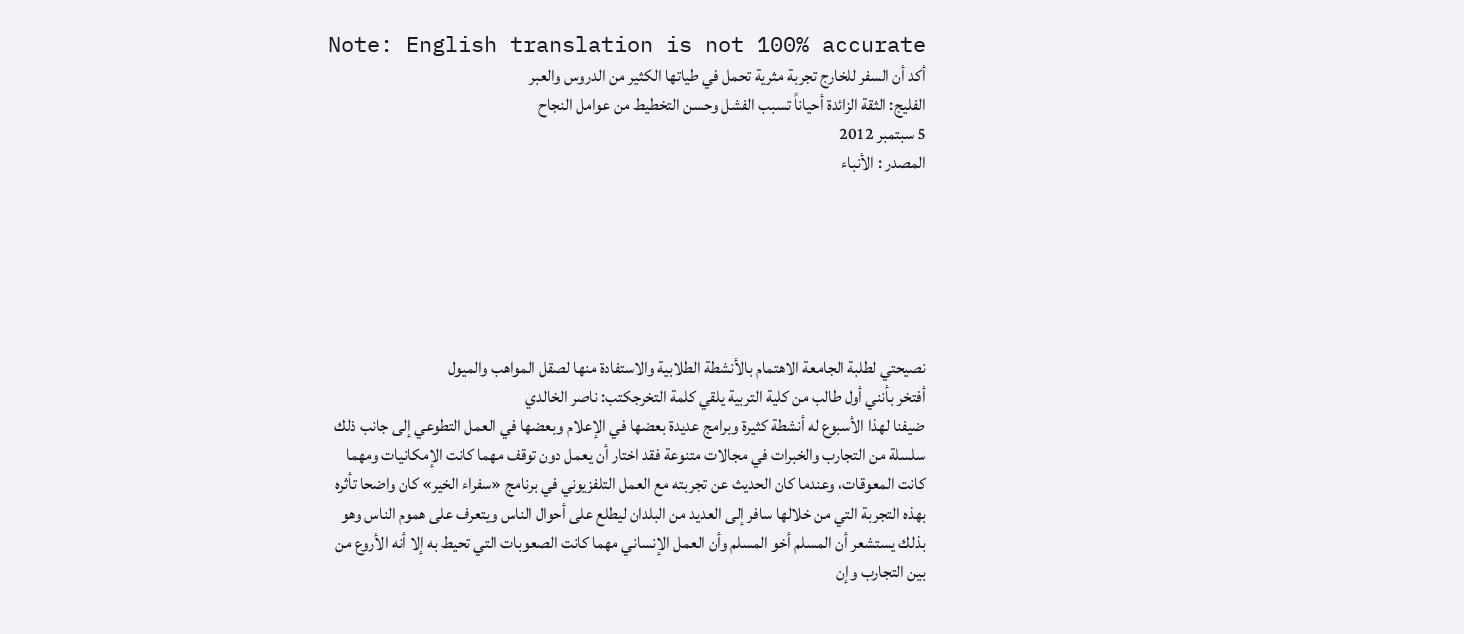Note: English translation is not 100% accurate
أكد أن السفر للخارج تجربة مثرية تحمل في طياتها الكثير من الدروس والعبر
الفليج: الثقة الزائدة أحياناً تسبب الفشل وحسن التخطيط من عوامل النجاح
5 سبتمبر 2012
المصدر : الأنباء






نصيحتي لطلبة الجامعة الاهتمام بالأنشطة الطلابية والاستفادة منها لصقل المواهب والميول
أفتخر بأنني أول طالب من كلية التربية يلقي كلمة التخرجكتب: ناصر الخالدي
ضيفنا لهذا الأسبوع له أنشطة كثيرة وبرامج عديدة بعضها في الإعلام وبعضها في العمل التطوعي إلى جانب ذلك سلسلة من التجارب والخبرات في مجالات متنوعة فقد اختار أن يعمل دون توقف مهما كانت الإمكانيات ومهما كانت المعوقات، وعندما كان الحديث عن تجربته مع العمل التلفزيوني في برنامج «سفراء الخير» كان واضحا تأثره بهذه التجربة التي من خلالها سافر إلى العديد من البلدان ليطلع على أحوال الناس ويتعرف على هموم الناس وهو بذلك يستشعر أن المسلم أخو المسلم وأن العمل الإنساني مهما كانت الصعوبات التي تحيط به إلا أنه الأروع من بين التجارب وإن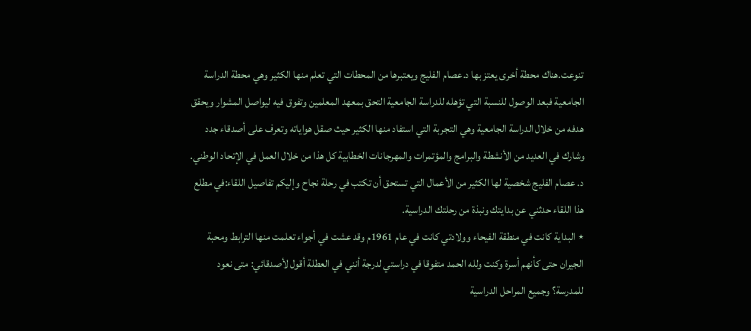تنوعت.هناك محطة أخرى يعتز بها د.عصام الفليج ويعتبرها من المحطات التي تعلم منها الكثير وهي محطة الدراسة الجامعية فبعد الوصول للنسبة التي تؤهله للدراسة الجامعية التحق بمعهد المعلمين وتفوق فيه ليواصل المشوار ويحقق هدفه من خلال الدراسة الجامعية وهي التجربة التي استفاد منها الكثير حيث صقل هواياته وتعرف على أصدقاء جدد وشارك في العديد من الأنشطة والبرامج والمؤتمرات والمهرجانات الخطابية كل هذا من خلال العمل في الإتحاد الوطني.
د. عصام الفليج شخصية لها الكثير من الأعمال التي تستحق أن تكتب في رحلة نجاح وإليكم تفاصيل اللقاء:في مطلع هذا اللقاء حدثني عن بدايتك ونبذة من رحلتك الدراسية.
٭ البداية كانت في منطقة الفيحاء وولادتي كانت في عام 1961م وقد عشت في أجواء تعلمت منها الترابط ومحبة الجيران حتى كأنهم أسرة وكنت ولله الحمد متفوقا في دراستي لدرجة أنني في العطلة أقول لأصدقائي: متى نعود للمدرسة؟ وجميع المراحل الدراسية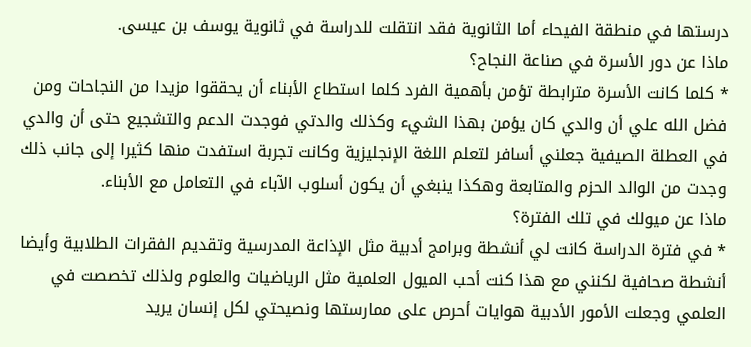درستها في منطقة الفيحاء أما الثانوية فقد انتقلت للدراسة في ثانوية يوسف بن عيسى.
ماذا عن دور الأسرة في صناعة النجاح؟
٭ كلما كانت الأسرة مترابطة تؤمن بأهمية الفرد كلما استطاع الأبناء أن يحققوا مزيدا من النجاحات ومن فضل الله علي أن والدي كان يؤمن بهذا الشيء وكذلك والدتي فوجدت الدعم والتشجيع حتى أن والدي في العطلة الصيفية جعلني أسافر لتعلم اللغة الإنجليزية وكانت تجربة استفدت منها كثيرا إلى جانب ذلك وجدت من الوالد الحزم والمتابعة وهكذا ينبغي أن يكون أسلوب الآباء في التعامل مع الأبناء.
ماذا عن ميولك في تلك الفترة؟
٭ في فترة الدراسة كانت لي أنشطة وبرامج أدبية مثل الإذاعة المدرسية وتقديم الفقرات الطلابية وأيضا أنشطة صحافية لكنني مع هذا كنت أحب الميول العلمية مثل الرياضيات والعلوم ولذلك تخصصت في العلمي وجعلت الأمور الأدبية هوايات أحرص على ممارستها ونصيحتي لكل إنسان يريد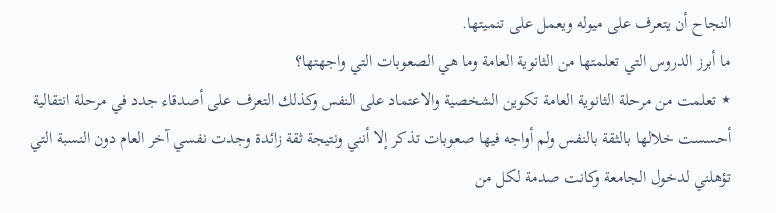النجاح أن يتعرف على ميوله ويعمل على تنميتها.
ما أبرز الدروس التي تعلمتها من الثانوية العامة وما هي الصعوبات التي واجهتها؟
٭ تعلمت من مرحلة الثانوية العامة تكوين الشخصية والاعتماد على النفس وكذلك التعرف على أصدقاء جدد في مرحلة انتقالية أحسست خلالها بالثقة بالنفس ولم أواجه فيها صعوبات تذكر إلا أنني ونتيجة ثقة زائدة وجدت نفسي آخر العام دون النسبة التي تؤهلني لدخول الجامعة وكانت صدمة لكل من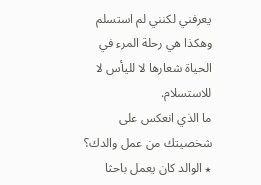يعرفني لكنني لم استسلم وهكذا هي رحلة المرء في الحياة شعارها لا لليأس لا للاستسلام.
ما الذي انعكس على شخصيتك من عمل والدك؟
٭ الوالد كان يعمل باحثا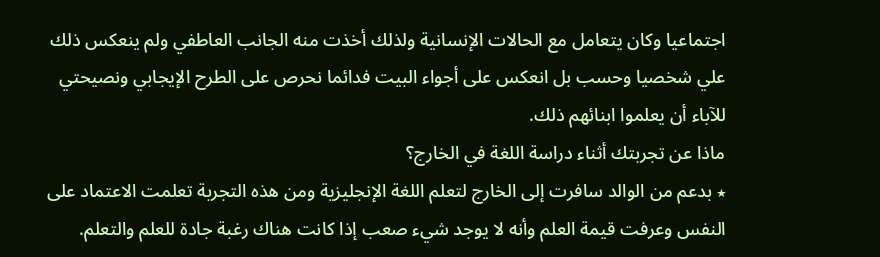اجتماعيا وكان يتعامل مع الحالات الإنسانية ولذلك أخذت منه الجانب العاطفي ولم ينعكس ذلك علي شخصيا وحسب بل انعكس على أجواء البيت فدائما نحرص على الطرح الإيجابي ونصيحتي للآباء أن يعلموا ابنائهم ذلك.
ماذا عن تجربتك أثناء دراسة اللغة في الخارج؟
٭ بدعم من الوالد سافرت إلى الخارج لتعلم اللغة الإنجليزية ومن هذه التجربة تعلمت الاعتماد على النفس وعرفت قيمة العلم وأنه لا يوجد شيء صعب إذا كانت هناك رغبة جادة للعلم والتعلم.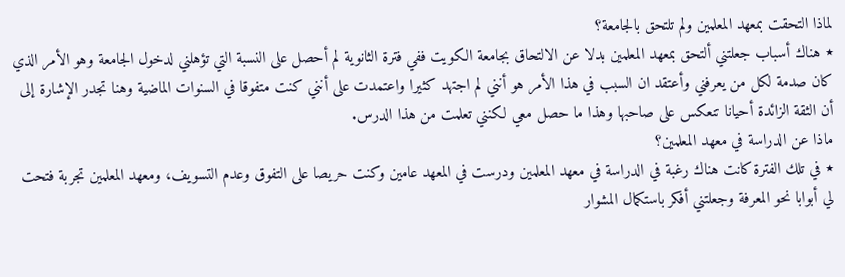لماذا التحقت بمعهد المعلمين ولم تلتحق بالجامعة؟
٭ هناك أسباب جعلتني ألتحق بمعهد المعلمين بدلا عن الالتحاق بجامعة الكويت ففي فترة الثانوية لم أحصل على النسبة التي تؤهلني لدخول الجامعة وهو الأمر الذي كان صدمة لكل من يعرفني وأعتقد ان السبب في هذا الأمر هو أنني لم اجتهد كثيرا واعتمدت على أنني كنت متفوقا في السنوات الماضية وهنا تجدر الإشارة إلى أن الثقة الزائدة أحيانا تنعكس على صاحبها وهذا ما حصل معي لكنني تعلمت من هذا الدرس.
ماذا عن الدراسة في معهد المعلمين؟
٭ في تلك الفترة كانت هناك رغبة في الدراسة في معهد المعلمين ودرست في المعهد عامين وكنت حريصا على التفوق وعدم التسويف، ومعهد المعلمين تجربة فتحت لي أبوابا نحو المعرفة وجعلتني أفكر باستكمال المشوار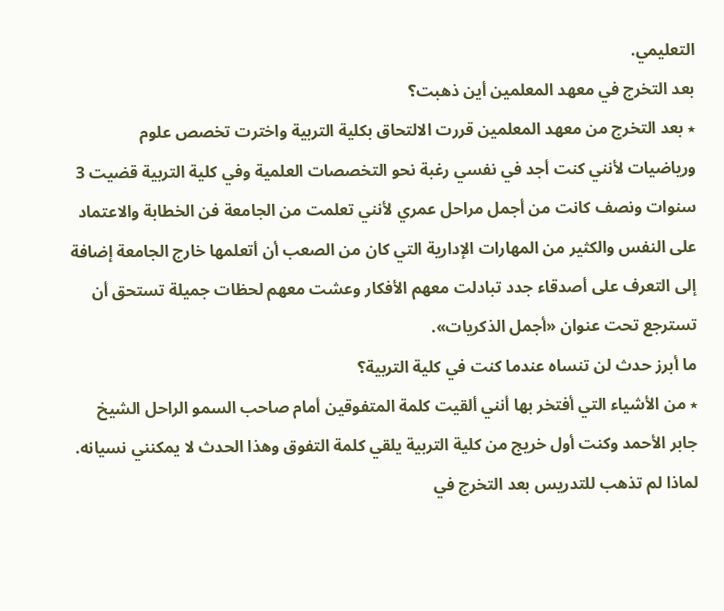التعليمي.
بعد التخرج في معهد المعلمين أين ذهبت؟
٭ بعد التخرج من معهد المعلمين قررت الالتحاق بكلية التربية واخترت تخصص علوم ورياضيات لأنني كنت أجد في نفسي رغبة نحو التخصصات العلمية وفي كلية التربية قضيت 3 سنوات ونصف كانت من أجمل مراحل عمري لأنني تعلمت من الجامعة فن الخطابة والاعتماد على النفس والكثير من المهارات الإدارية التي كان من الصعب أن أتعلمها خارج الجامعة إضافة إلى التعرف على أصدقاء جدد تبادلت معهم الأفكار وعشت معهم لحظات جميلة تستحق أن تسترجع تحت عنوان «أجمل الذكريات».
ما أبرز حدث لن تنساه عندما كنت في كلية التربية؟
٭ من الأشياء التي أفتخر بها أنني ألقيت كلمة المتفوقين أمام صاحب السمو الراحل الشيخ جابر الأحمد وكنت أول خريج من كلية التربية يلقي كلمة التفوق وهذا الحدث لا يمكنني نسيانه.
لماذا لم تذهب للتدريس بعد التخرج في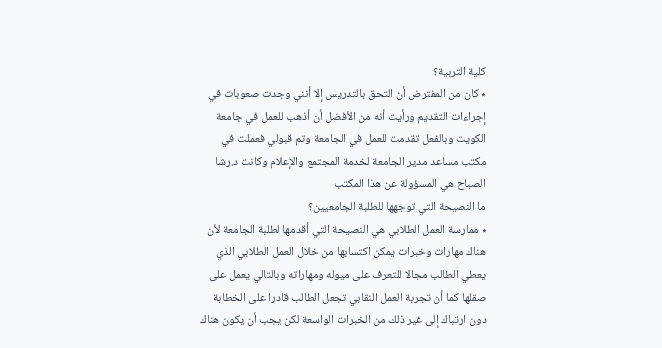كلية التربية؟
٭ كان من المفترض أن التحق بالتدريس إلا أنني وجدت صعوبات في إجراءات التقديم ورأيت أنه من الأفضل أن أذهب للعمل في جامعة الكويت وبالفعل تقدمت للعمل في الجامعة وتم قبولي فعملت في مكتب مساعد مدير الجامعة لخدمة المجتمع والإعلام وكانت د.رشا الصباح هي المسؤولة عن هذا المكتب
ما النصيحة التي توجهها للطلبة الجامعيين؟
٭ ممارسة العمل الطلابي هي النصيحة التي أقدمها لطلبة الجامعة لأن هناك مهارات وخبرات يمكن اكتسابها من خلال العمل الطلابي الذي يعطي الطالب مجالا للتعرف على ميوله ومهاراته وبالتالي يعمل على صقلها كما أن تجربة العمل النقابي تجعل الطالب قادرا على الخطابة دون ارتباك إلى غير ذلك من الخبرات الواسعة لكن يجب أن يكون هناك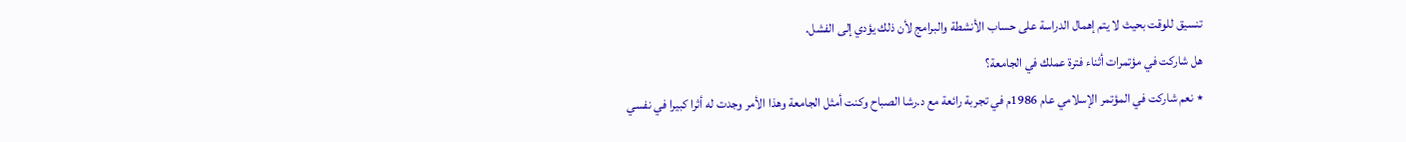تنسيق للوقت بحيث لا يتم إهمال الدراسة على حساب الأنشطة والبرامج لأن ذلك يؤدي إلى الفشل.
هل شاركت في مؤتمرات أثناء فترة عملك في الجامعة؟
٭ نعم شاركت في المؤتمر الإسلامي عام 1986م في تجربة رائعة مع د.رشا الصباح وكنت أمثل الجامعة وهذا الأمر وجدت له أثرا كبيرا في نفسي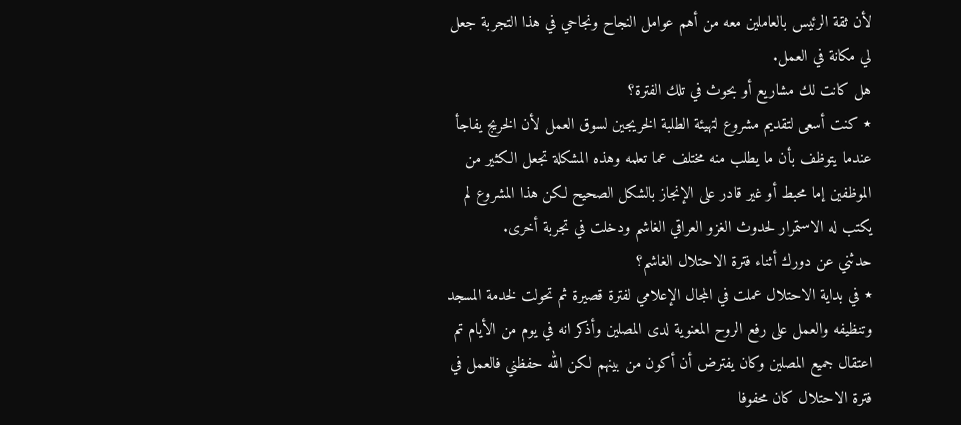لأن ثقة الرئيس بالعاملين معه من أهم عوامل النجاح ونجاحي في هذا التجربة جعل لي مكانة في العمل.
هل كانت لك مشاريع أو بحوث في تلك الفترة؟
٭ كنت أسعى لتقديم مشروع لتهيئة الطلبة الخريجين لسوق العمل لأن الخريج يفاجأ عندما يتوظف بأن ما يطلب منه مختلف عما تعلمه وهذه المشكلة تجعل الكثير من الموظفين إما محبط أو غير قادر على الإنجاز بالشكل الصحيح لكن هذا المشروع لم يكتب له الاستمرار لحدوث الغزو العراقي الغاشم ودخلت في تجربة أخرى.
حدثني عن دورك أثناء فترة الاحتلال الغاشم؟
٭ في بداية الاحتلال عملت في المجال الإعلامي لفترة قصيرة ثم تحولت لخدمة المسجد وتنظيفه والعمل على رفع الروح المعنوية لدى المصلين وأذكر انه في يوم من الأيام تم اعتقال جميع المصلين وكان يفترض أن أكون من بينهم لكن الله حفظني فالعمل في فترة الاحتلال كان محفوفا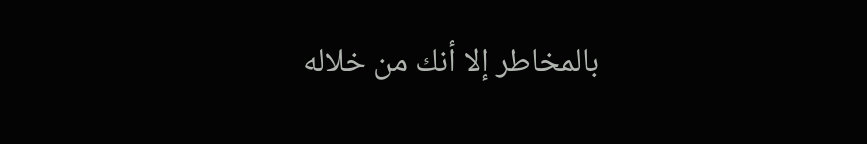بالمخاطر إلا أنك من خلاله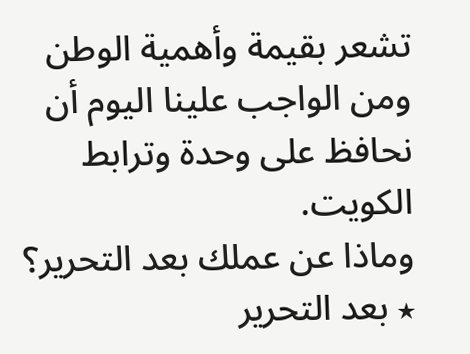تشعر بقيمة وأهمية الوطن ومن الواجب علينا اليوم أن نحافظ على وحدة وترابط الكويت.
وماذا عن عملك بعد التحرير؟
٭ بعد التحرير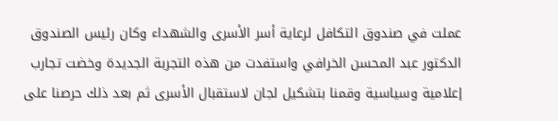عملت في صندوق التكافل لرعاية أسر الأسرى والشهداء وكان رئيس الصندوق الدكتور عبد المحسن الخرافي واستفدت من هذه التجربة الجديدة وخضت تجارب إعلامية وسياسية وقمنا بتشكيل لجان لاستقبال الأسرى ثم بعد ذلك حرصنا على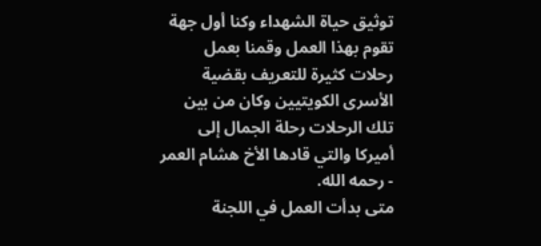توثيق حياة الشهداء وكنا أول جهة تقوم بهذا العمل وقمنا بعمل رحلات كثيرة للتعريف بقضية الأسرى الكويتيين وكان من بين تلك الرحلات رحلة الجمال إلى أميركا والتي قادها الأخ هشام العمر - رحمه الله.
متى بدأت العمل في اللجنة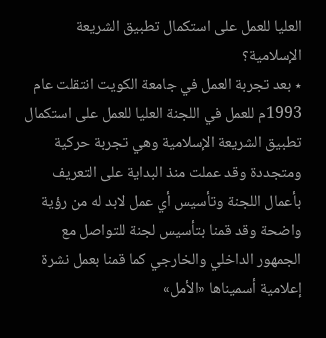العليا للعمل على استكمال تطبيق الشريعة الإسلامية؟
٭ بعد تجربة العمل في جامعة الكويت انتقلت عام 1993م للعمل في اللجنة العليا للعمل على استكمال تطبيق الشريعة الإسلامية وهي تجربة حركية ومتجددة وقد عملت منذ البداية على التعريف بأعمال اللجنة وتأسيس أي عمل لابد له من رؤية واضحة وقد قمنا بتأسيس لجنة للتواصل مع الجمهور الداخلي والخارجي كما قمنا بعمل نشرة إعلامية أسميناها «الأمل»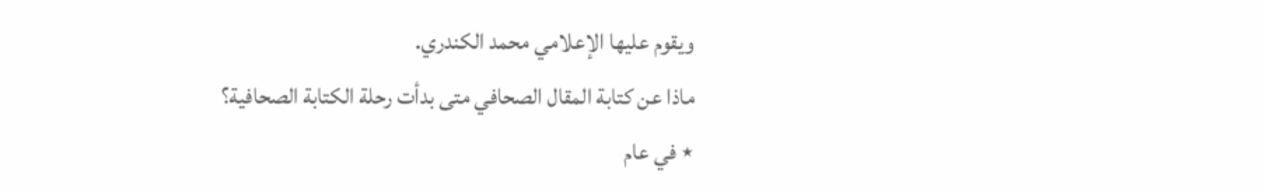ويقوم عليها الإعلامي محمد الكندري.
ماذا عن كتابة المقال الصحافي متى بدأت رحلة الكتابة الصحافية؟
٭ في عام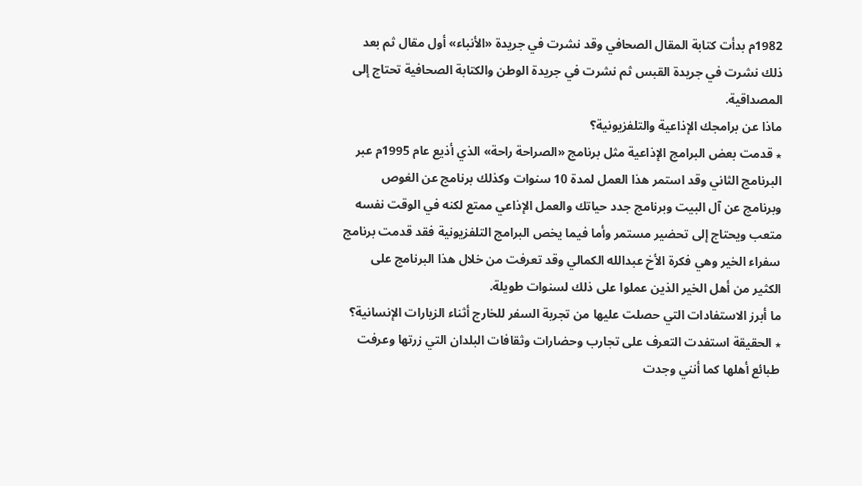1982م بدأت كتابة المقال الصحافي وقد نشرت في جريدة «الأنباء» أول مقال ثم بعد ذلك نشرت في جريدة القبس ثم نشرت في جريدة الوطن والكتابة الصحافية تحتاج إلى المصداقية.
ماذا عن برامجك الإذاعية والتلفزيونية؟
٭ قدمت بعض البرامج الإذاعية مثل برنامج «الصراحة راحة» الذي أذيع عام 1995م عبر البرنامج الثاني وقد استمر هذا العمل لمدة 10 سنوات وكذلك برنامج عن الغوص وبرنامج عن آل البيت وبرنامج جدد حياتك والعمل الإذاعي ممتع لكنه في الوقت نفسه متعب ويحتاج إلى تحضير مستمر وأما فيما يخص البرامج التلفزيونية فقد قدمت برنامج سفراء الخير وهي فكرة الأخ عبدالله الكمالي وقد تعرفت من خلال هذا البرنامج على الكثير من أهل الخير الذين عملوا على ذلك لسنوات طويلة.
ما أبرز الاستفادات التي حصلت عليها من تجربة السفر للخارج أثناء الزيارات الإنسانية؟
٭ الحقيقة استفدت التعرف على تجارب وحضارات وثقافات البلدان التي زرتها وعرفت طبائع أهلها كما أنني وجدت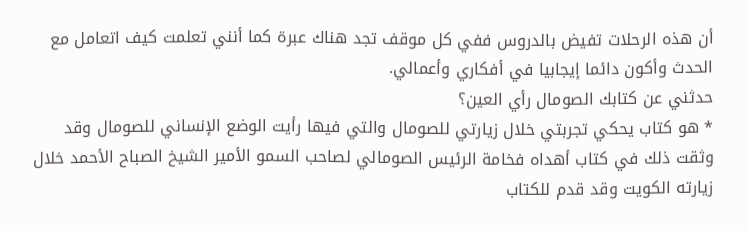أن هذه الرحلات تفيض بالدروس ففي كل موقف تجد هناك عبرة كما أنني تعلمت كيف اتعامل مع الحدث وأكون دائما إيجابيا في أفكاري وأعمالي.
حدثني عن كتابك الصومال رأي العين؟
٭ هو كتاب يحكي تجربتي خلال زيارتي للصومال والتي فيها رأيت الوضع الإنساني للصومال وقد وثقت ذلك في كتاب أهداه فخامة الرئيس الصومالي لصاحب السمو الأمير الشيخ الصباح الأحمد خلال زيارته الكويت وقد قدم للكتاب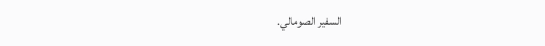السفير الصومالي.